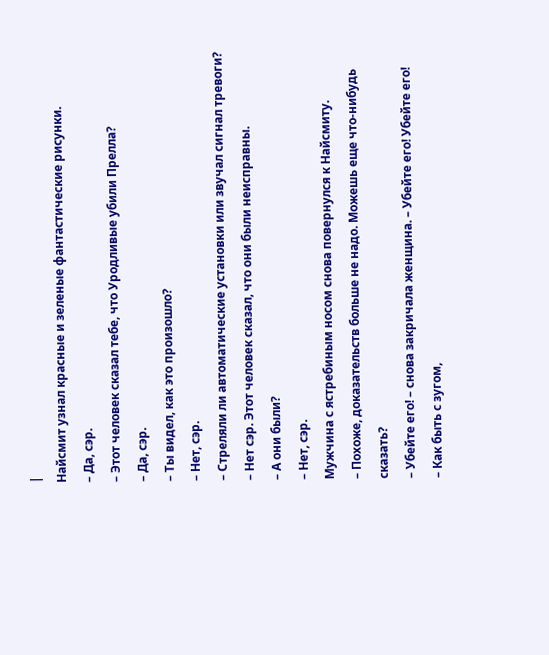|
Найсмит узнал красные и зеленые фантастические рисунки.
– Да, сэр.
– Этот человек сказал тебе, что Уродливые убили Прелла?
– Да, сэр.
– Ты видел, как это произошло?
– Нет, сэр.
– Стреляли ли автоматические установки или звучал сигнал тревоги?
– Нет сэр. Этот человек сказал, что они были неисправны.
– А они были?
– Нет, сэр.
Мужчина с ястребиным носом снова повернулся к Найсмиту.
– Похоже, доказательств больше не надо. Можешь еще что‑нибудь сказать?
– Убейте его! – снова закричала женщина. – Убейте его! Убейте его!
– Как быть с зугом,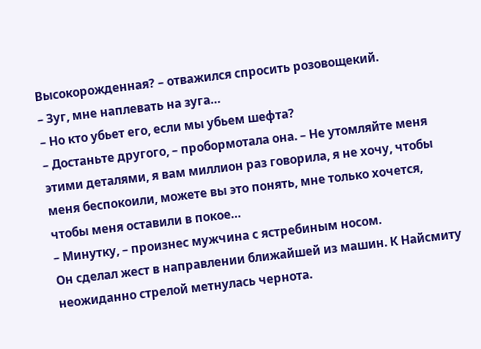Высокорожденная? – отважился спросить розовощекий.
– Зуг, мне наплевать на зуга…
– Но кто убьет его, если мы убьем шефта?
– Достаньте другого, – пробормотала она. – Не утомляйте меня этими деталями, я вам миллион раз говорила, я не хочу, чтобы меня беспокоили, можете вы это понять, мне только хочется, чтобы меня оставили в покое…
– Минутку, – произнес мужчина с ястребиным носом.
Он сделал жест в направлении ближайшей из машин. К Найсмиту неожиданно стрелой метнулась чернота.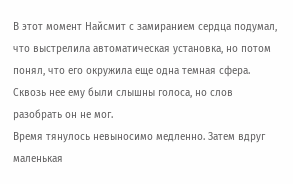В этот момент Найсмит с замиранием сердца подумал, что выстрелила автоматическая установка, но потом понял, что его окружила еще одна темная сфера. Сквозь нее ему были слышны голоса, но слов разобрать он не мог.
Время тянулось невыносимо медленно. Затем вдруг маленькая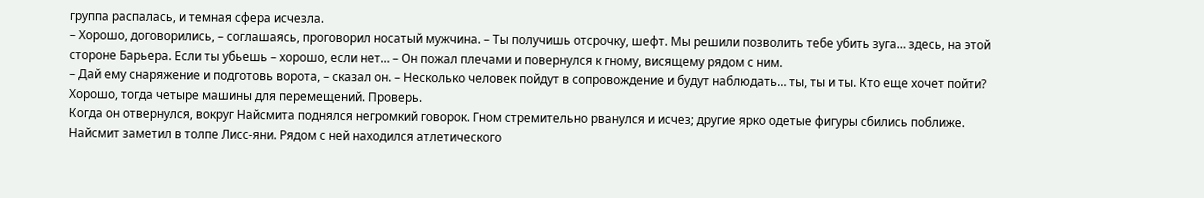группа распалась, и темная сфера исчезла.
– Хорошо, договорились, – соглашаясь, проговорил носатый мужчина. – Ты получишь отсрочку, шефт. Мы решили позволить тебе убить зуга… здесь, на этой стороне Барьера. Если ты убьешь – хорошо, если нет… – Он пожал плечами и повернулся к гному, висящему рядом с ним.
– Дай ему снаряжение и подготовь ворота, – сказал он. – Несколько человек пойдут в сопровождение и будут наблюдать… ты, ты и ты. Кто еще хочет пойти? Хорошо, тогда четыре машины для перемещений. Проверь.
Когда он отвернулся, вокруг Найсмита поднялся негромкий говорок. Гном стремительно рванулся и исчез; другие ярко одетые фигуры сбились поближе. Найсмит заметил в толпе Лисс‑яни. Рядом с ней находился атлетического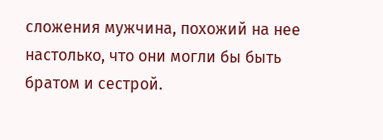сложения мужчина, похожий на нее настолько, что они могли бы быть братом и сестрой.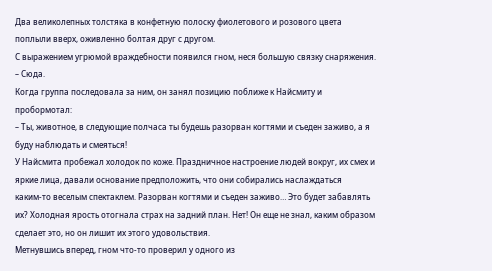Два великолепных толстяка в конфетную полоску фиолетового и розового цвета поплыли вверх, оживленно болтая друг с другом.
С выражением угрюмой враждебности появился гном, неся большую связку снаряжения.
– Сюда.
Когда группа последовала за ним, он занял позицию поближе к Найсмиту и пробормотал:
– Ты, животное, в следующие полчаса ты будешь разорван когтями и съеден заживо, а я буду наблюдать и смеяться!
У Найсмита пробежал холодок по коже. Праздничное настроение людей вокруг, их смех и яркие лица, давали основание предположить, что они собирались наслаждаться каким‑то веселым спектаклем. Разорван когтями и съеден заживо… Это будет забавлять их? Холодная ярость отогнала страх на задний план. Нет! Он еще не знал, каким образом сделает это, но он лишит их этого удовольствия.
Метнувшись вперед, гном что‑то проверил у одного из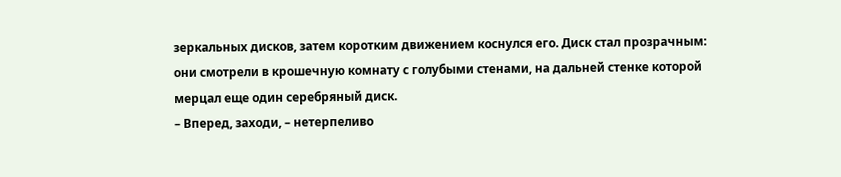зеркальных дисков, затем коротким движением коснулся его. Диск стал прозрачным: они смотрели в крошечную комнату с голубыми стенами, на дальней стенке которой мерцал еще один серебряный диск.
– Вперед, заходи, – нетерпеливо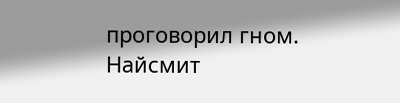проговорил гном.
Найсмит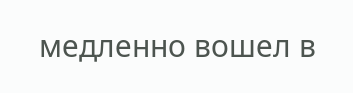медленно вошел в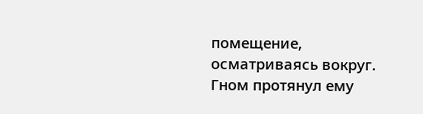помещение, осматриваясь вокруг. Гном протянул ему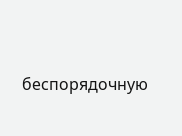беспорядочную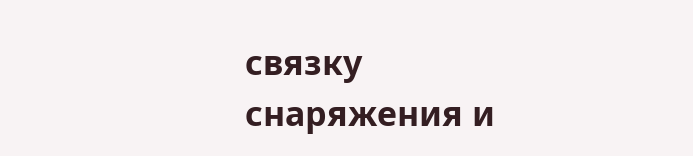связку снаряжения и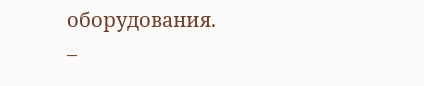оборудования.
–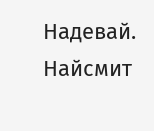Надевай.
Найсмит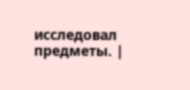исследовал предметы. |